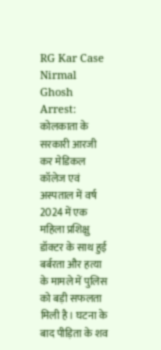RG Kar Case Nirmal Ghosh Arrest: कोलकाता के सरकारी आरजी कर मेडिकल कॉलेज एवं अस्पताल में वर्ष 2024 में एक महिला प्रशिक्षु डॉक्टर के साथ हुई बर्बरता और हत्या के मामले में पुलिस को बड़ी सफलता मिली है। घटना के बाद पीड़िता के शव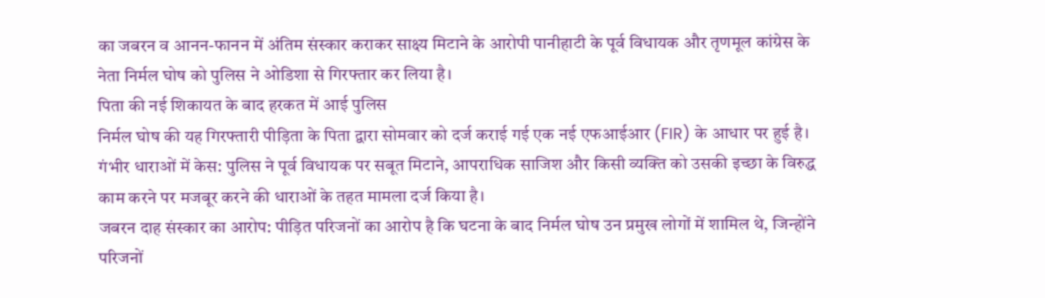का जबरन व आनन-फानन में अंतिम संस्कार कराकर साक्ष्य मिटाने के आरोपी पानीहाटी के पूर्व विधायक और तृणमूल कांग्रेस के नेता निर्मल घोष को पुलिस ने ओडिशा से गिरफ्तार कर लिया है।
पिता की नई शिकायत के बाद हरकत में आई पुलिस
निर्मल घोष की यह गिरफ्तारी पीड़िता के पिता द्वारा सोमवार को दर्ज कराई गई एक नई एफआईआर (FIR) के आधार पर हुई है।
गंभीर धाराओं में केस: पुलिस ने पूर्व विधायक पर सबूत मिटाने, आपराधिक साजिश और किसी व्यक्ति को उसकी इच्छा के विरुद्ध काम करने पर मजबूर करने की धाराओं के तहत मामला दर्ज किया है।
जबरन दाह संस्कार का आरोप: पीड़ित परिजनों का आरोप है कि घटना के बाद निर्मल घोष उन प्रमुख लोगों में शामिल थे, जिन्होंने परिजनों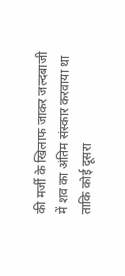की मर्जी के खिलाफ जाकर जल्दबाजी में शव का अंतिम संस्कार करवाया था ताकि कोई दूसरा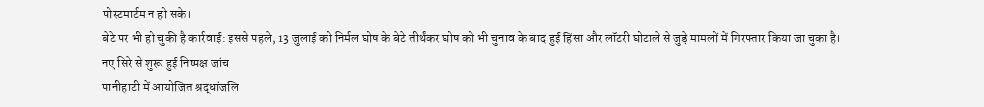पोस्टमार्टम न हो सके।
बेटे पर भी हो चुकी है कार्रवाई: इससे पहले, 13 जुलाई को निर्मल घोष के बेटे तीर्थंकर घोष को भी चुनाव के बाद हुई हिंसा और लॉटरी घोटाले से जुड़े मामलों में गिरफ्तार किया जा चुका है।
नए सिरे से शुरू हुई निष्पक्ष जांच
पानीहाटी में आयोजित श्रद्धांजलि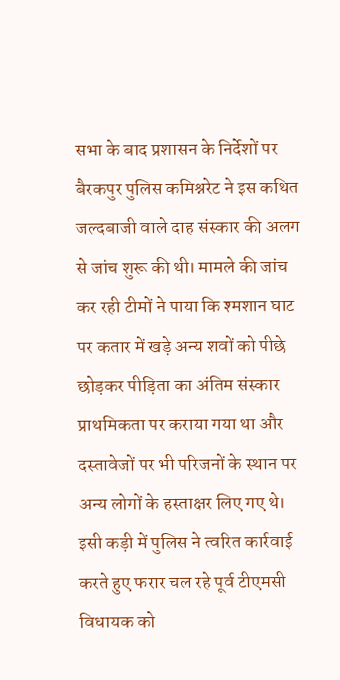सभा के बाद प्रशासन के निर्देशों पर बैरकपुर पुलिस कमिश्नरेट ने इस कथित जल्दबाजी वाले दाह संस्कार की अलग से जांच शुरू की थी। मामले की जांच कर रही टीमों ने पाया कि श्मशान घाट पर कतार में खड़े अन्य शवों को पीछे छोड़कर पीड़िता का अंतिम संस्कार प्राथमिकता पर कराया गया था और दस्तावेजों पर भी परिजनों के स्थान पर अन्य लोगों के हस्ताक्षर लिए गए थे। इसी कड़ी में पुलिस ने त्वरित कार्रवाई करते हुए फरार चल रहे पूर्व टीएमसी विधायक को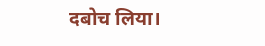दबोच लिया।